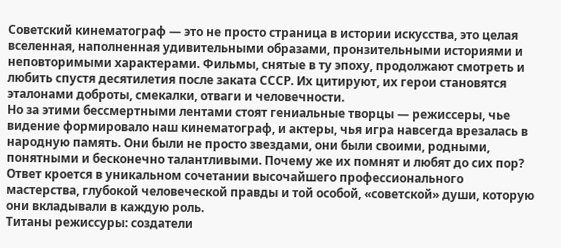Советский кинематограф — это не просто страница в истории искусства, это целая вселенная, наполненная удивительными образами, пронзительными историями и неповторимыми характерами. Фильмы, снятые в ту эпоху, продолжают смотреть и любить спустя десятилетия после заката СССР. Их цитируют, их герои становятся эталонами доброты, смекалки, отваги и человечности.
Но за этими бессмертными лентами стоят гениальные творцы — режиссеры, чье видение формировало наш кинематограф, и актеры, чья игра навсегда врезалась в народную память. Они были не просто звездами, они были своими, родными, понятными и бесконечно талантливыми. Почему же их помнят и любят до сих пор? Ответ кроется в уникальном сочетании высочайшего профессионального мастерства, глубокой человеческой правды и той особой, «советской» души, которую они вкладывали в каждую роль.
Титаны режиссуры: создатели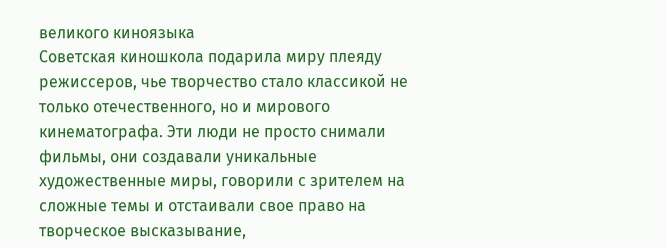великого киноязыка
Советская киношкола подарила миру плеяду режиссеров, чье творчество стало классикой не только отечественного, но и мирового кинематографа. Эти люди не просто снимали фильмы, они создавали уникальные художественные миры, говорили с зрителем на сложные темы и отстаивали свое право на творческое высказывание,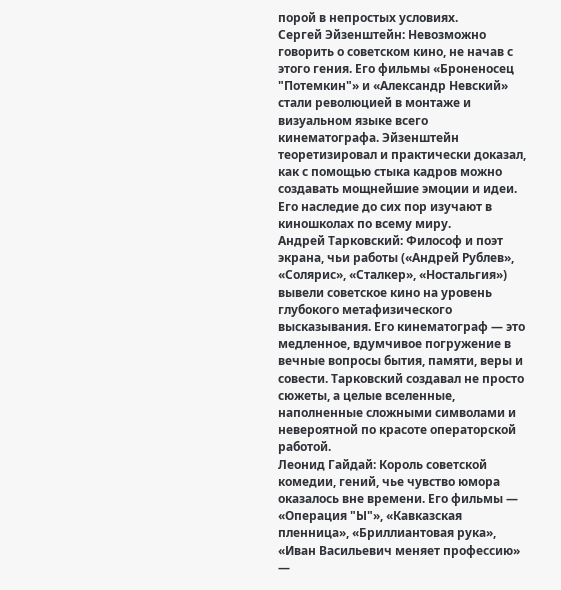порой в непростых условиях.
Сергей Эйзенштейн: Невозможно говорить о советском кино, не начав с этого гения. Его фильмы «Броненосец "Потемкин"» и «Александр Невский» стали революцией в монтаже и визуальном языке всего кинематографа. Эйзенштейн теоретизировал и практически доказал, как с помощью стыка кадров можно создавать мощнейшие эмоции и идеи. Его наследие до сих пор изучают в киношколах по всему миру.
Андрей Тарковский: Философ и поэт экрана, чьи работы («Андрей Рублев», «Солярис», «Сталкер», «Ностальгия») вывели советское кино на уровень глубокого метафизического высказывания. Его кинематограф — это медленное, вдумчивое погружение в вечные вопросы бытия, памяти, веры и совести. Тарковский создавал не просто сюжеты, а целые вселенные, наполненные сложными символами и невероятной по красоте операторской работой.
Леонид Гайдай: Король советской комедии, гений, чье чувство юмора оказалось вне времени. Его фильмы — «Операция "Ы"», «Кавказская пленница», «Бриллиантовая рука», «Иван Васильевич меняет профессию» —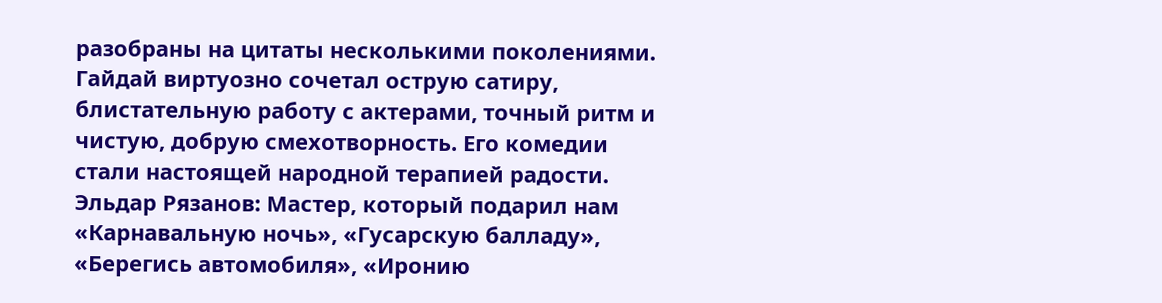разобраны на цитаты несколькими поколениями. Гайдай виртуозно сочетал острую сатиру, блистательную работу с актерами, точный ритм и чистую, добрую смехотворность. Его комедии стали настоящей народной терапией радости.
Эльдар Рязанов: Мастер, который подарил нам «Карнавальную ночь», «Гусарскую балладу», «Берегись автомобиля», «Иронию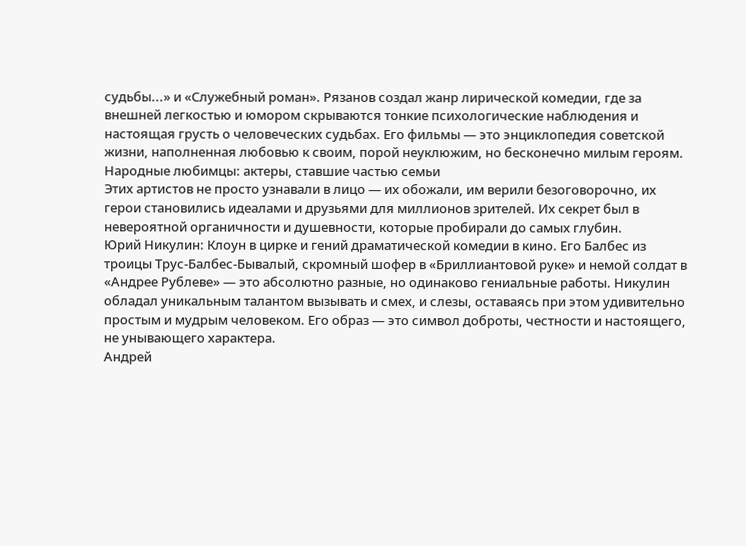судьбы...» и «Служебный роман». Рязанов создал жанр лирической комедии, где за внешней легкостью и юмором скрываются тонкие психологические наблюдения и настоящая грусть о человеческих судьбах. Его фильмы — это энциклопедия советской жизни, наполненная любовью к своим, порой неуклюжим, но бесконечно милым героям.
Народные любимцы: актеры, ставшие частью семьи
Этих артистов не просто узнавали в лицо — их обожали, им верили безоговорочно, их герои становились идеалами и друзьями для миллионов зрителей. Их секрет был в невероятной органичности и душевности, которые пробирали до самых глубин.
Юрий Никулин: Клоун в цирке и гений драматической комедии в кино. Его Балбес из троицы Трус-Балбес-Бывалый, скромный шофер в «Бриллиантовой руке» и немой солдат в «Андрее Рублеве» — это абсолютно разные, но одинаково гениальные работы. Никулин обладал уникальным талантом вызывать и смех, и слезы, оставаясь при этом удивительно простым и мудрым человеком. Его образ — это символ доброты, честности и настоящего, не унывающего характера.
Андрей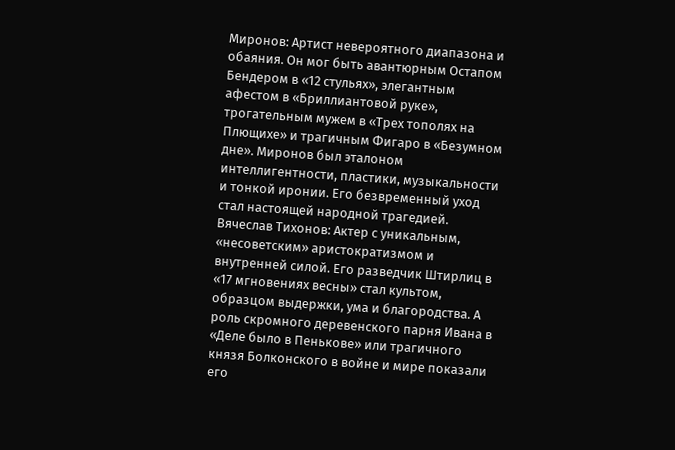Миронов: Артист невероятного диапазона и обаяния. Он мог быть авантюрным Остапом Бендером в «12 стульях», элегантным афестом в «Бриллиантовой руке», трогательным мужем в «Трех тополях на Плющихе» и трагичным Фигаро в «Безумном дне». Миронов был эталоном интеллигентности, пластики, музыкальности и тонкой иронии. Его безвременный уход стал настоящей народной трагедией.
Вячеслав Тихонов: Актер с уникальным, «несоветским» аристократизмом и внутренней силой. Его разведчик Штирлиц в «17 мгновениях весны» стал культом, образцом выдержки, ума и благородства. А роль скромного деревенского парня Ивана в «Деле было в Пенькове» или трагичного князя Болконского в войне и мире показали его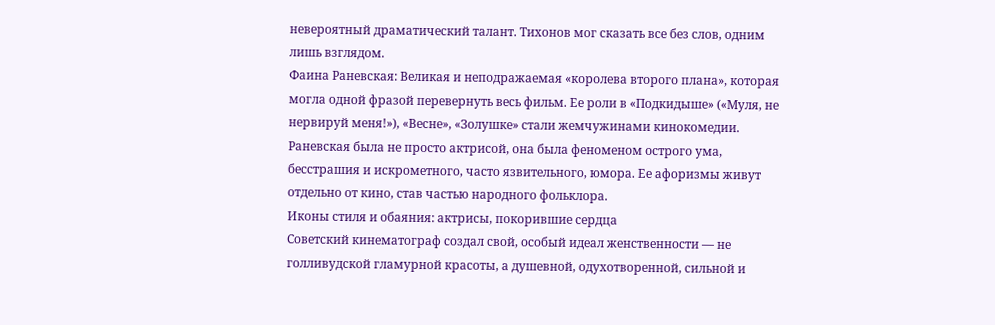невероятный драматический талант. Тихонов мог сказать все без слов, одним лишь взглядом.
Фаина Раневская: Великая и неподражаемая «королева второго плана», которая могла одной фразой перевернуть весь фильм. Ее роли в «Подкидыше» («Муля, не нервируй меня!»), «Весне», «Золушке» стали жемчужинами кинокомедии. Раневская была не просто актрисой, она была феноменом острого ума, бесстрашия и искрометного, часто язвительного, юмора. Ее афоризмы живут отдельно от кино, став частью народного фольклора.
Иконы стиля и обаяния: актрисы, покорившие сердца
Советский кинематограф создал свой, особый идеал женственности — не голливудской гламурной красоты, а душевной, одухотворенной, сильной и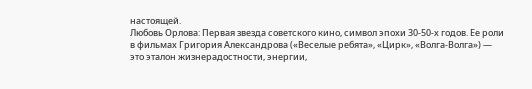настоящей.
Любовь Орлова: Первая звезда советского кино, символ эпохи 30-50-х годов. Ее роли в фильмах Григория Александрова («Веселые ребята», «Цирк», «Волга-Волга») — это эталон жизнерадостности, энергии,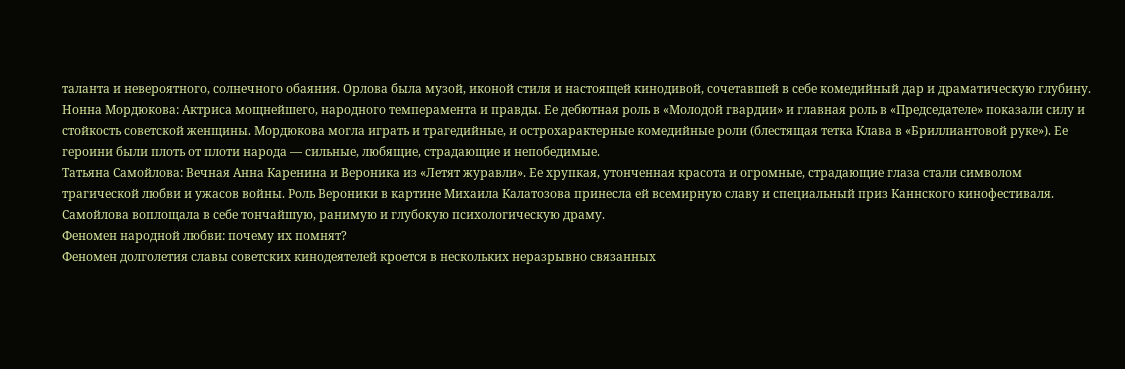таланта и невероятного, солнечного обаяния. Орлова была музой, иконой стиля и настоящей кинодивой, сочетавшей в себе комедийный дар и драматическую глубину.
Нонна Мордюкова: Актриса мощнейшего, народного темперамента и правды. Ее дебютная роль в «Молодой гвардии» и главная роль в «Председателе» показали силу и стойкость советской женщины. Мордюкова могла играть и трагедийные, и острохарактерные комедийные роли (блестящая тетка Клава в «Бриллиантовой руке»). Ее героини были плоть от плоти народа — сильные, любящие, страдающие и непобедимые.
Татьяна Самойлова: Вечная Анна Каренина и Вероника из «Летят журавли». Ее хрупкая, утонченная красота и огромные, страдающие глаза стали символом трагической любви и ужасов войны. Роль Вероники в картине Михаила Калатозова принесла ей всемирную славу и специальный приз Каннского кинофестиваля. Самойлова воплощала в себе тончайшую, ранимую и глубокую психологическую драму.
Феномен народной любви: почему их помнят?
Феномен долголетия славы советских кинодеятелей кроется в нескольких неразрывно связанных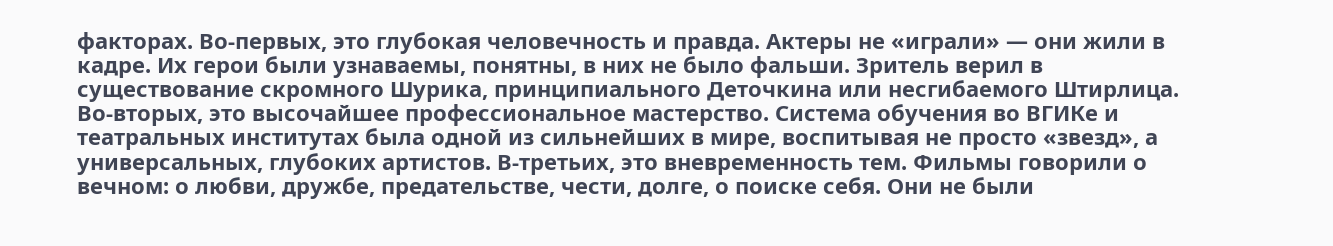факторах. Во-первых, это глубокая человечность и правда. Актеры не «играли» — они жили в кадре. Их герои были узнаваемы, понятны, в них не было фальши. Зритель верил в существование скромного Шурика, принципиального Деточкина или несгибаемого Штирлица. Во-вторых, это высочайшее профессиональное мастерство. Система обучения во ВГИКе и театральных институтах была одной из сильнейших в мире, воспитывая не просто «звезд», а универсальных, глубоких артистов. В-третьих, это вневременность тем. Фильмы говорили о вечном: о любви, дружбе, предательстве, чести, долге, о поиске себя. Они не были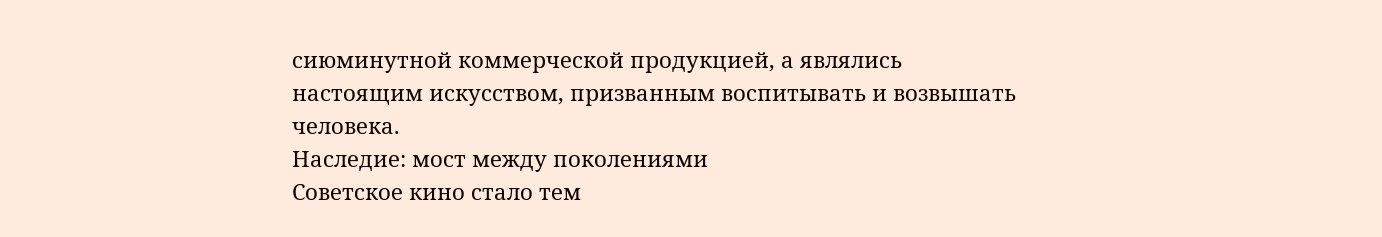сиюминутной коммерческой продукцией, а являлись настоящим искусством, призванным воспитывать и возвышать человека.
Наследие: мост между поколениями
Советское кино стало тем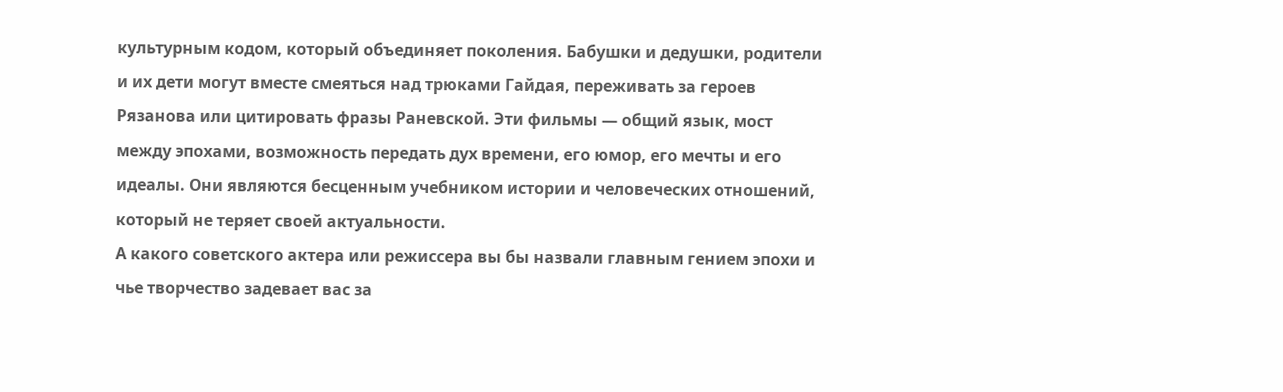культурным кодом, который объединяет поколения. Бабушки и дедушки, родители и их дети могут вместе смеяться над трюками Гайдая, переживать за героев Рязанова или цитировать фразы Раневской. Эти фильмы — общий язык, мост между эпохами, возможность передать дух времени, его юмор, его мечты и его идеалы. Они являются бесценным учебником истории и человеческих отношений, который не теряет своей актуальности.
А какого советского актера или режиссера вы бы назвали главным гением эпохи и чье творчество задевает вас за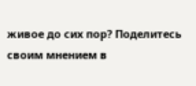живое до сих пор? Поделитесь своим мнением в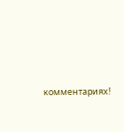комментариях!